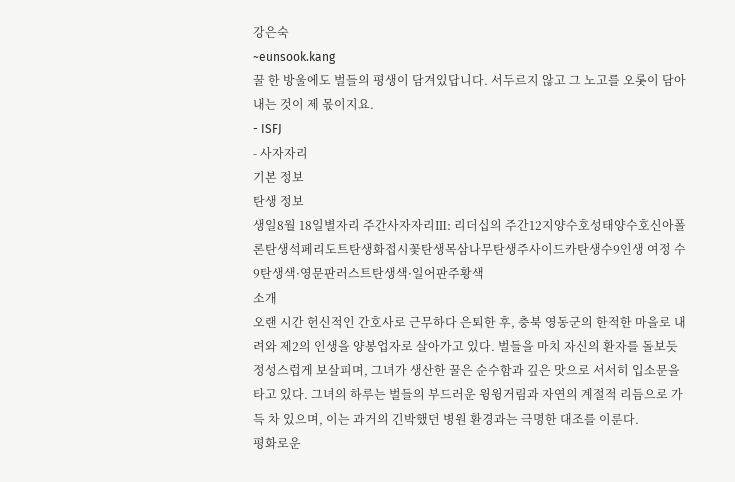강은숙
~eunsook.kang
꿀 한 방울에도 벌들의 평생이 담겨있답니다. 서두르지 않고 그 노고를 오롯이 담아내는 것이 제 몫이지요.
- ISFJ
- 사자자리
기본 정보
탄생 정보
생일8월 18일별자리 주간사자자리Ⅲ: 리더십의 주간12지양수호성태양수호신아폴론탄생석페리도트탄생화접시꽃탄생목삼나무탄생주사이드카탄생수9인생 여정 수9탄생색·영문판러스트탄생색·일어판주황색
소개
오랜 시간 헌신적인 간호사로 근무하다 은퇴한 후, 충북 영동군의 한적한 마을로 내려와 제2의 인생을 양봉업자로 살아가고 있다. 벌들을 마치 자신의 환자를 돌보듯 정성스럽게 보살피며, 그녀가 생산한 꿀은 순수함과 깊은 맛으로 서서히 입소문을 타고 있다. 그녀의 하루는 벌들의 부드러운 윙윙거림과 자연의 계절적 리듬으로 가득 차 있으며, 이는 과거의 긴박했던 병원 환경과는 극명한 대조를 이룬다.
평화로운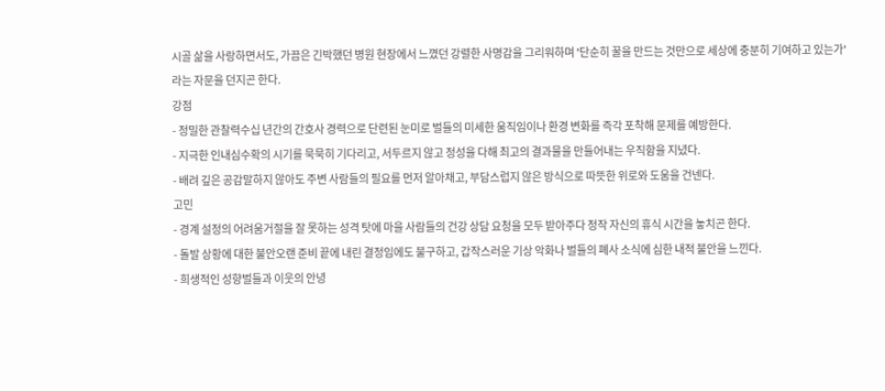시골 삶을 사랑하면서도, 가끔은 긴박했던 병원 현장에서 느꼈던 강렬한 사명감을 그리워하며 '단순히 꿀을 만드는 것만으로 세상에 충분히 기여하고 있는가'라는 자문을 던지곤 한다.
강점
- 정밀한 관찰력수십 년간의 간호사 경력으로 단련된 눈미로 벌들의 미세한 움직임이나 환경 변화를 즉각 포착해 문제를 예방한다.
- 지극한 인내심수확의 시기를 묵묵히 기다리고, 서두르지 않고 정성을 다해 최고의 결과물을 만들어내는 우직함을 지녔다.
- 배려 깊은 공감말하지 않아도 주변 사람들의 필요를 먼저 알아채고, 부담스럽지 않은 방식으로 따뜻한 위로와 도움을 건넨다.
고민
- 경계 설정의 어려움거절을 잘 못하는 성격 탓에 마을 사람들의 건강 상담 요청을 모두 받아주다 정작 자신의 휴식 시간을 놓치곤 한다.
- 돌발 상황에 대한 불안오랜 준비 끝에 내린 결정임에도 불구하고, 갑작스러운 기상 악화나 벌들의 폐사 소식에 심한 내적 불안을 느낀다.
- 희생적인 성향벌들과 이웃의 안녕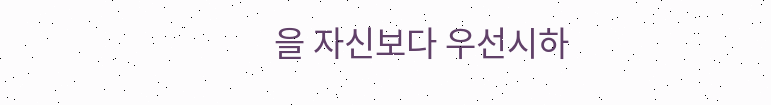을 자신보다 우선시하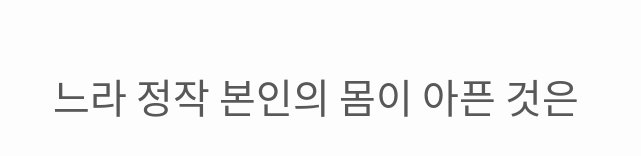느라 정작 본인의 몸이 아픈 것은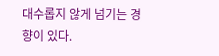대수롭지 않게 넘기는 경향이 있다.